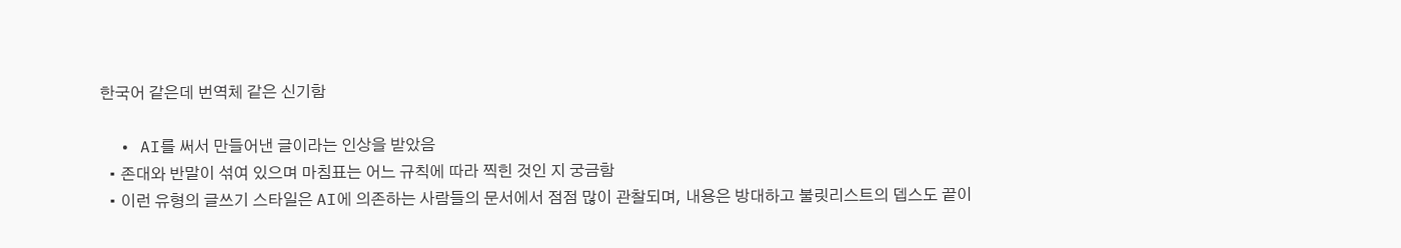한국어 같은데 번역체 같은 신기함

  • AI를 써서 만들어낸 글이라는 인상을 받았음
  • 존대와 반말이 섞여 있으며 마침표는 어느 규칙에 따라 찍힌 것인 지 궁금함
  • 이런 유형의 글쓰기 스타일은 AI에 의존하는 사람들의 문서에서 점점 많이 관찰되며, 내용은 방대하고 불릿리스트의 뎁스도 끝이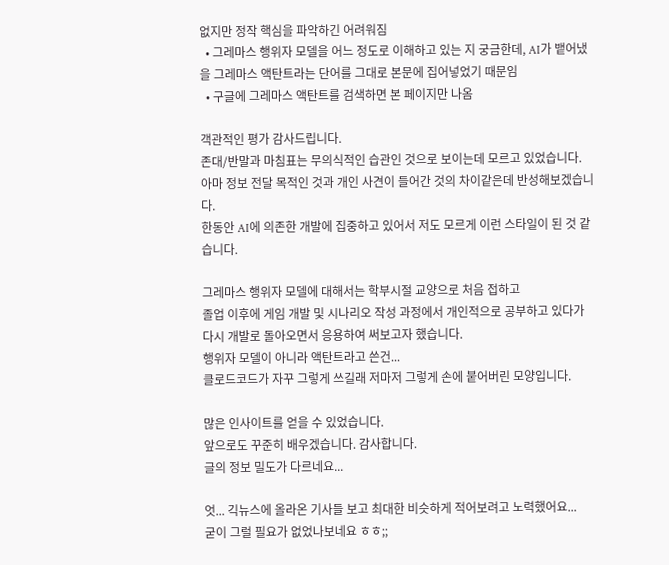없지만 정작 핵심을 파악하긴 어려워짐
  • 그레마스 행위자 모델을 어느 정도로 이해하고 있는 지 궁금한데, AI가 뱉어냈을 그레마스 액탄트라는 단어를 그대로 본문에 집어넣었기 때문임
  • 구글에 그레마스 액탄트를 검색하면 본 페이지만 나옴

객관적인 평가 감사드립니다.
존대/반말과 마침표는 무의식적인 습관인 것으로 보이는데 모르고 있었습니다.
아마 정보 전달 목적인 것과 개인 사견이 들어간 것의 차이같은데 반성해보겠습니다.
한동안 AI에 의존한 개발에 집중하고 있어서 저도 모르게 이런 스타일이 된 것 같습니다.

그레마스 행위자 모델에 대해서는 학부시절 교양으로 처음 접하고
졸업 이후에 게임 개발 및 시나리오 작성 과정에서 개인적으로 공부하고 있다가
다시 개발로 돌아오면서 응용하여 써보고자 했습니다.
행위자 모델이 아니라 액탄트라고 쓴건...
클로드코드가 자꾸 그렇게 쓰길래 저마저 그렇게 손에 붙어버린 모양입니다.

많은 인사이트를 얻을 수 있었습니다.
앞으로도 꾸준히 배우겠습니다. 감사합니다.
글의 정보 밀도가 다르네요...

엇... 긱뉴스에 올라온 기사들 보고 최대한 비슷하게 적어보려고 노력했어요...
굳이 그럴 필요가 없었나보네요 ㅎㅎ;;